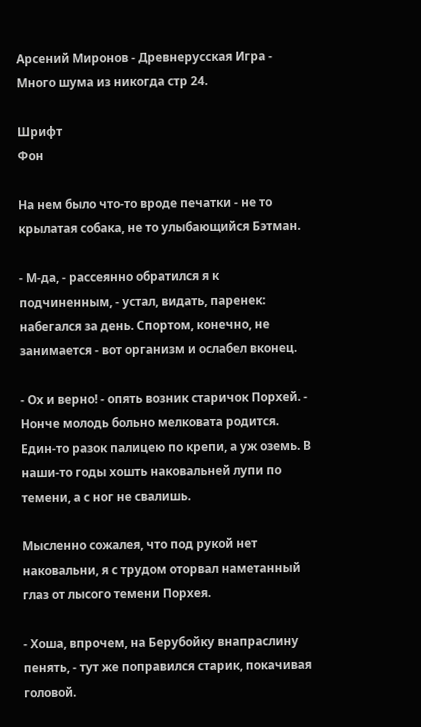Арсений Миронов - Древнерусская Игра - Много шума из никогда стр 24.

Шрифт
Фон

На нем было что-то вроде печатки - не то крылатая собака, не то улыбающийся Бэтман.

- М-да, - рассеянно обратился я к подчиненным, - устал, видать, паренек: набегался за день. Спортом, конечно, не занимается - вот организм и ослабел вконец.

- Ох и верно! - опять возник старичок Порхей. - Нонче молодь больно мелковата родится. Един-то разок палицею по крепи, а уж оземь. В наши-то годы хошть наковальней лупи по темени, а с ног не свалишь.

Мысленно сожалея, что под рукой нет наковальни, я с трудом оторвал наметанный глаз от лысого темени Порхея.

- Хоша, впрочем, на Берубойку внапраслину пенять, - тут же поправился старик, покачивая головой.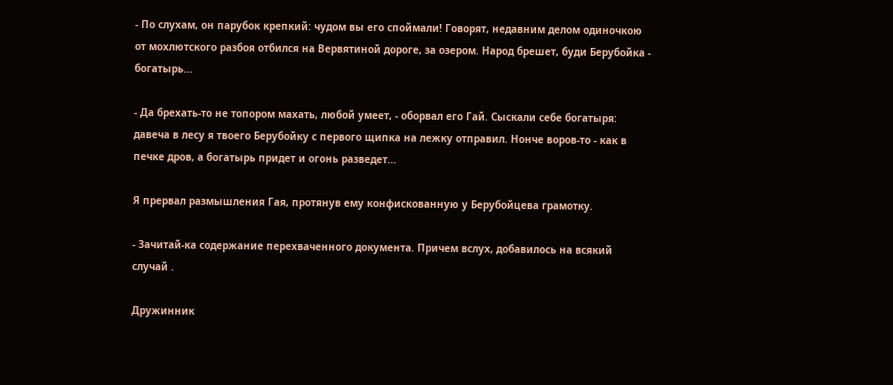- По слухам, он парубок крепкий: чудом вы его споймали! Говорят, недавним делом одиночкою от мохлютского разбоя отбился на Вервятиной дороге, за озером. Народ брешет, буди Берубойка - богатырь...

- Да брехать-то не топором махать, любой умеет, - оборвал его Гай. Сыскали себе богатыря: давеча в лесу я твоего Берубойку с первого щипка на лежку отправил. Нонче воров-то - как в печке дров, а богатырь придет и огонь разведет...

Я прервал размышления Гая, протянув ему конфискованную у Берубойцева грамотку.

- Зачитай-ка содержание перехваченного документа. Причем вслух, добавилось на всякий случай .

Дружинник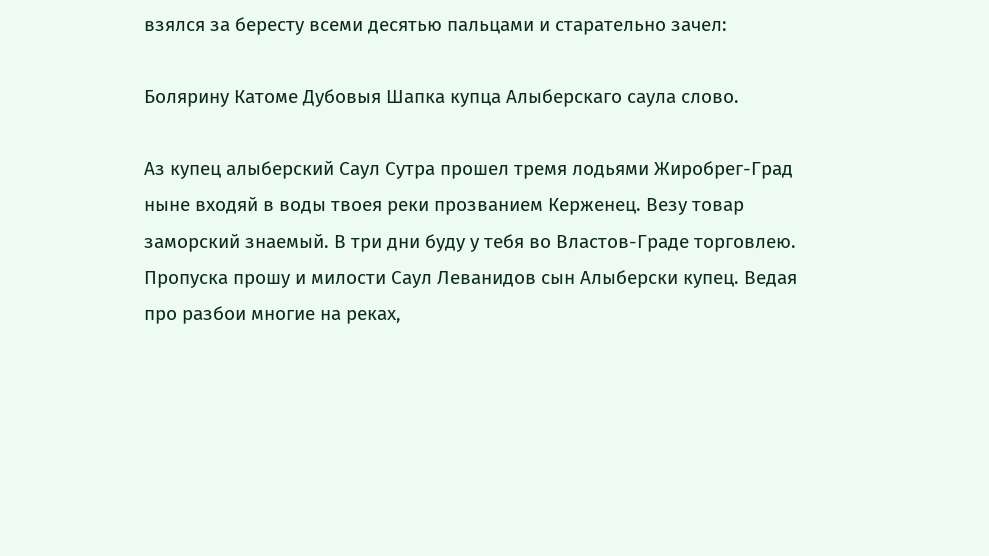взялся за бересту всеми десятью пальцами и старательно зачел:

Болярину Катоме Дубовыя Шапка купца Алыберскаго саула слово.

Аз купец алыберский Саул Сутра прошел тремя лодьями Жиробрег-Град ныне входяй в воды твоея реки прозванием Керженец. Везу товар заморский знаемый. В три дни буду у тебя во Властов-Граде торговлею. Пропуска прошу и милости Саул Леванидов сын Алыберски купец. Ведая про разбои многие на реках,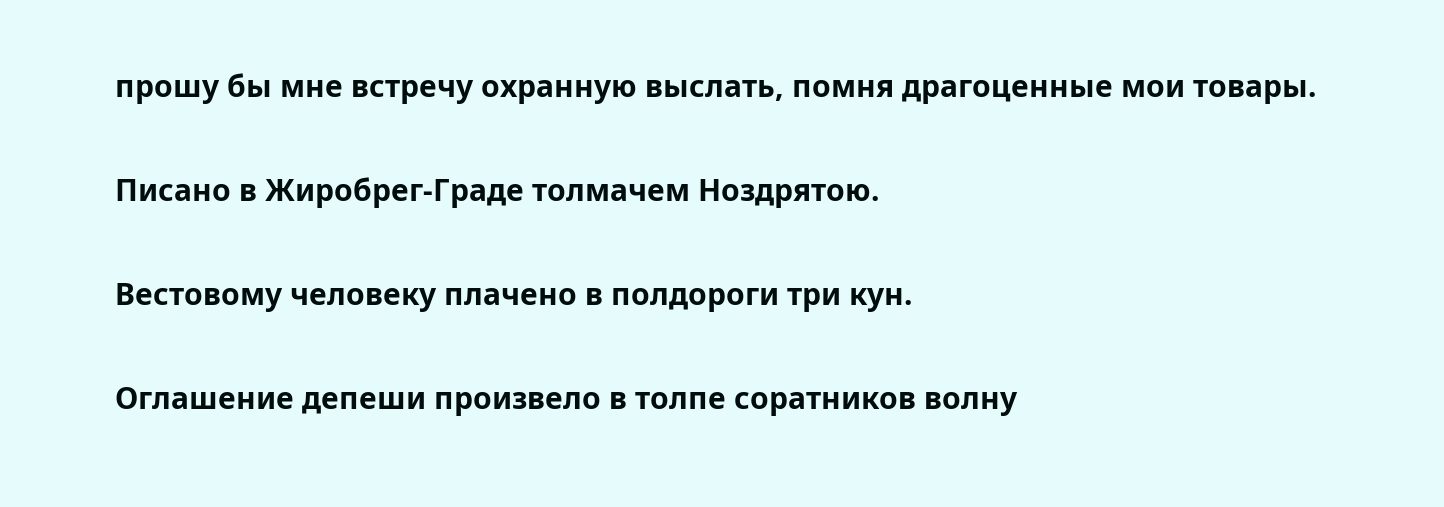прошу бы мне встречу охранную выслать, помня драгоценные мои товары.

Писано в Жиробрег-Граде толмачем Ноздрятою.

Вестовому человеку плачено в полдороги три кун.

Оглашение депеши произвело в толпе соратников волну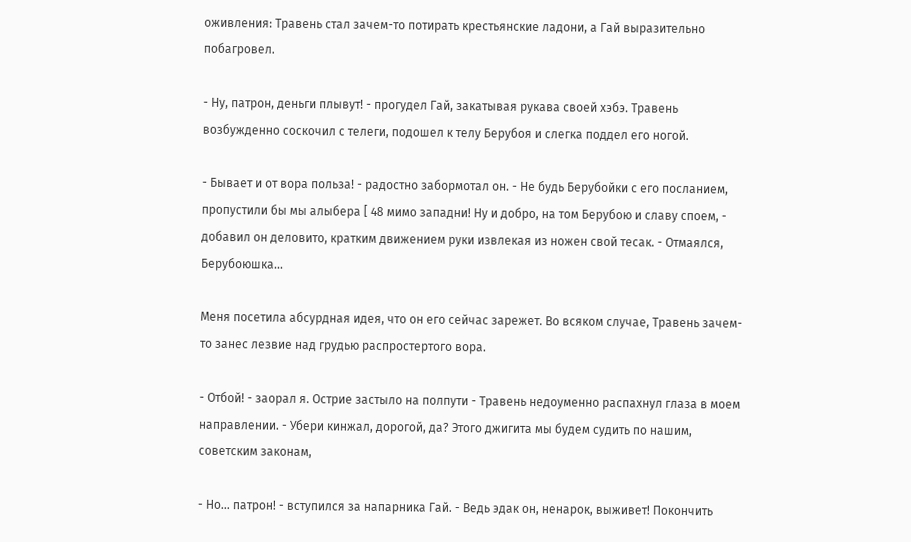оживления: Травень стал зачем-то потирать крестьянские ладони, а Гай выразительно побагровел.

- Ну, патрон, деньги плывут! - прогудел Гай, закатывая рукава своей хэбэ. Травень возбужденно соскочил с телеги, подошел к телу Берубоя и слегка поддел его ногой.

- Бывает и от вора польза! - радостно забормотал он. - Не будь Берубойки с его посланием, пропустили бы мы алыбера [ 48 мимо западни! Ну и добро, на том Берубою и славу споем, - добавил он деловито, кратким движением руки извлекая из ножен свой тесак. - Отмаялся, Берубоюшка...

Меня посетила абсурдная идея, что он его сейчас зарежет. Во всяком случае, Травень зачем-то занес лезвие над грудью распростертого вора.

- Отбой! - заорал я. Острие застыло на полпути - Травень недоуменно распахнул глаза в моем направлении. - Убери кинжал, дорогой, да? Этого джигита мы будем судить по нашим, советским законам,

- Но... патрон! - вступился за напарника Гай. - Ведь эдак он, ненарок, выживет! Покончить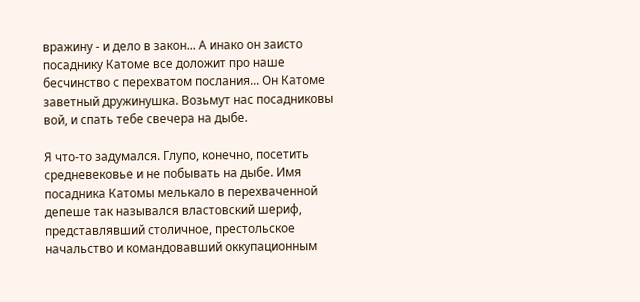вражину - и дело в закон... А инако он заисто посаднику Катоме все доложит про наше бесчинство с перехватом послания... Он Катоме заветный дружинушка. Возьмут нас посадниковы вой, и спать тебе свечера на дыбе.

Я что-то задумался. Глупо, конечно, посетить средневековье и не побывать на дыбе. Имя посадника Катомы мелькало в перехваченной депеше так назывался властовский шериф, представлявший столичное, престольское начальство и командовавший оккупационным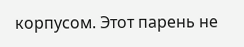корпусом. Этот парень не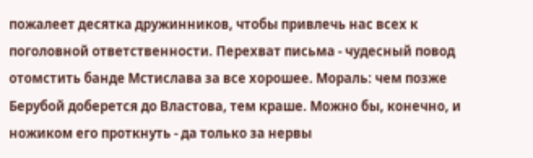пожалеет десятка дружинников, чтобы привлечь нас всех к поголовной ответственности. Перехват письма - чудесный повод отомстить банде Мстислава за все хорошее. Мораль: чем позже Берубой доберется до Властова, тем краше. Можно бы, конечно, и ножиком его проткнуть - да только за нервы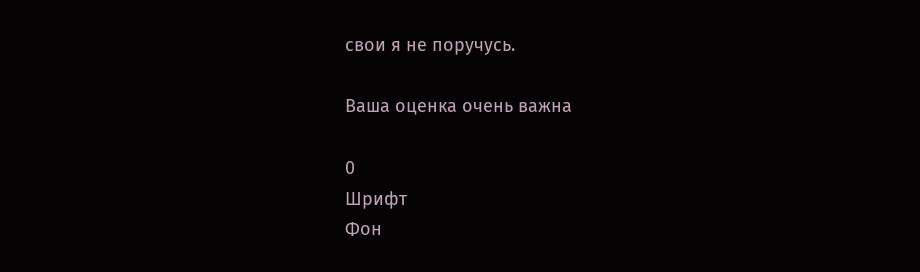свои я не поручусь.

Ваша оценка очень важна

0
Шрифт
Фон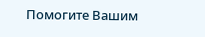Помогите Вашим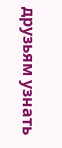друзьям узнать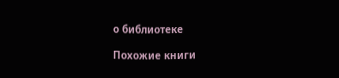о библиотеке

Похожие книги